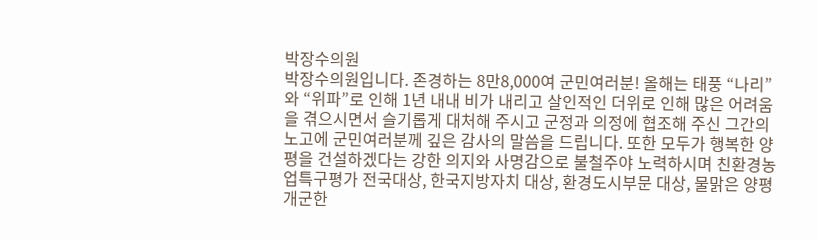박장수의원
박장수의원입니다. 존경하는 8만8,000여 군민여러분! 올해는 태풍 “나리”와 “위파”로 인해 1년 내내 비가 내리고 살인적인 더위로 인해 많은 어려움을 겪으시면서 슬기롭게 대처해 주시고 군정과 의정에 협조해 주신 그간의 노고에 군민여러분께 깊은 감사의 말씀을 드립니다. 또한 모두가 행복한 양평을 건설하겠다는 강한 의지와 사명감으로 불철주야 노력하시며 친환경농업특구평가 전국대상, 한국지방자치 대상, 환경도시부문 대상, 물맑은 양평개군한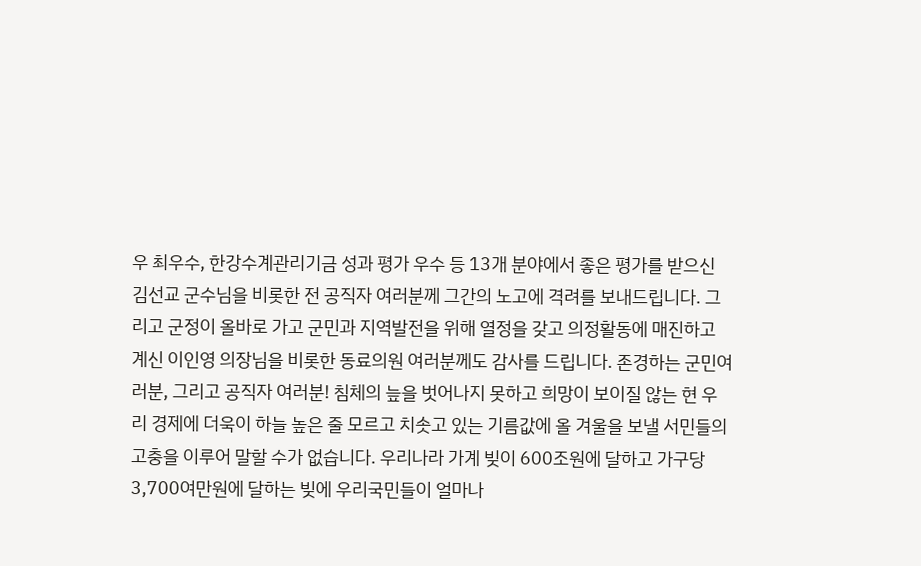우 최우수, 한강수계관리기금 성과 평가 우수 등 13개 분야에서 좋은 평가를 받으신 김선교 군수님을 비롯한 전 공직자 여러분께 그간의 노고에 격려를 보내드립니다. 그리고 군정이 올바로 가고 군민과 지역발전을 위해 열정을 갖고 의정활동에 매진하고 계신 이인영 의장님을 비롯한 동료의원 여러분께도 감사를 드립니다. 존경하는 군민여러분, 그리고 공직자 여러분! 침체의 늪을 벗어나지 못하고 희망이 보이질 않는 현 우리 경제에 더욱이 하늘 높은 줄 모르고 치솟고 있는 기름값에 올 겨울을 보낼 서민들의 고충을 이루어 말할 수가 없습니다. 우리나라 가계 빚이 600조원에 달하고 가구당 3,700여만원에 달하는 빚에 우리국민들이 얼마나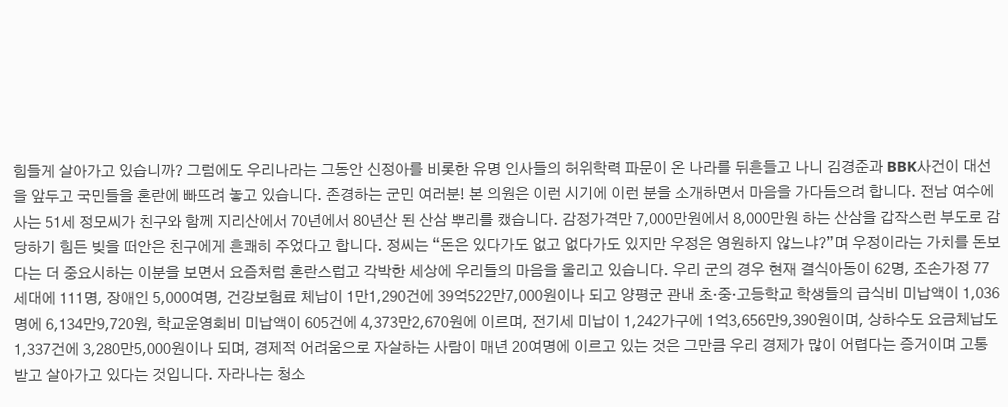힘들게 살아가고 있습니까? 그럼에도 우리나라는 그동안 신정아를 비롯한 유명 인사들의 허위학력 파문이 온 나라를 뒤흔들고 나니 김경준과 BBK사건이 대선을 앞두고 국민들을 혼란에 빠뜨려 놓고 있습니다. 존경하는 군민 여러분! 본 의원은 이런 시기에 이런 분을 소개하면서 마음을 가다듬으려 합니다. 전남 여수에 사는 51세 정모씨가 친구와 함께 지리산에서 70년에서 80년산 된 산삼 뿌리를 캤습니다. 감정가격만 7,000만원에서 8,000만원 하는 산삼을 갑작스런 부도로 감당하기 힘든 빚을 떠안은 친구에게 흔쾌히 주었다고 합니다. 정씨는 “돈은 있다가도 없고 없다가도 있지만 우정은 영원하지 않느냐?”며 우정이라는 가치를 돈보다는 더 중요시하는 이분을 보면서 요즘처럼 혼란스럽고 각박한 세상에 우리들의 마음을 울리고 있습니다. 우리 군의 경우 현재 결식아동이 62명, 조손가정 77세대에 111명, 장애인 5,000여명, 건강보험료 체납이 1만1,290건에 39억522만7,000원이나 되고 양평군 관내 초·중·고등학교 학생들의 급식비 미납액이 1,036명에 6,134만9,720원, 학교운영회비 미납액이 605건에 4,373만2,670원에 이르며, 전기세 미납이 1,242가구에 1억3,656만9,390원이며, 상하수도 요금체납도 1,337건에 3,280만5,000원이나 되며, 경제적 어려움으로 자살하는 사람이 매년 20여명에 이르고 있는 것은 그만큼 우리 경제가 많이 어렵다는 증거이며 고통 받고 살아가고 있다는 것입니다. 자라나는 청소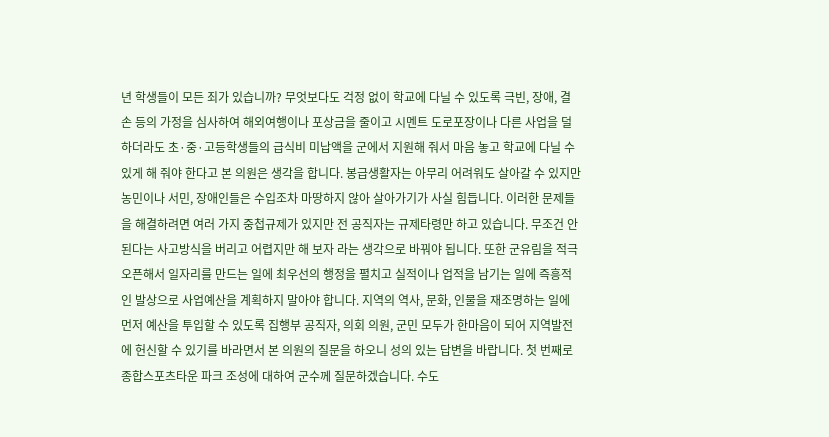년 학생들이 모든 죄가 있습니까? 무엇보다도 걱정 없이 학교에 다닐 수 있도록 극빈, 장애, 결손 등의 가정을 심사하여 해외여행이나 포상금을 줄이고 시멘트 도로포장이나 다른 사업을 덜 하더라도 초·중·고등학생들의 급식비 미납액을 군에서 지원해 줘서 마음 놓고 학교에 다닐 수 있게 해 줘야 한다고 본 의원은 생각을 합니다. 봉급생활자는 아무리 어려워도 살아갈 수 있지만 농민이나 서민, 장애인들은 수입조차 마땅하지 않아 살아가기가 사실 힘듭니다. 이러한 문제들을 해결하려면 여러 가지 중첩규제가 있지만 전 공직자는 규제타령만 하고 있습니다. 무조건 안 된다는 사고방식을 버리고 어렵지만 해 보자 라는 생각으로 바꿔야 됩니다. 또한 군유림을 적극 오픈해서 일자리를 만드는 일에 최우선의 행정을 펼치고 실적이나 업적을 남기는 일에 즉흥적인 발상으로 사업예산을 계획하지 말아야 합니다. 지역의 역사, 문화, 인물을 재조명하는 일에 먼저 예산을 투입할 수 있도록 집행부 공직자, 의회 의원, 군민 모두가 한마음이 되어 지역발전에 헌신할 수 있기를 바라면서 본 의원의 질문을 하오니 성의 있는 답변을 바랍니다. 첫 번째로 종합스포츠타운 파크 조성에 대하여 군수께 질문하겠습니다. 수도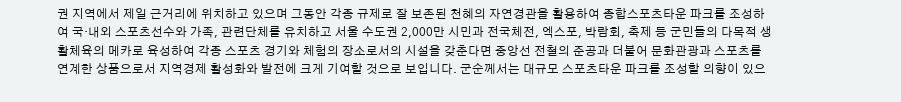권 지역에서 제일 근거리에 위치하고 있으며 그동안 각종 규제로 잘 보존된 천혜의 자연경관을 활용하여 종합스포츠타운 파크를 조성하여 국·내외 스포츠선수와 가족, 관련단체를 유치하고 서울 수도권 2,000만 시민과 전국체전, 엑스포, 박람회, 축제 등 군민들의 다목적 생활체육의 메카로 육성하여 각종 스포츠 경기와 체험의 장소로서의 시설을 갖춘다면 중앙선 전철의 준공과 더불어 문화관광과 스포츠를 연계한 상품으로서 지역경제 활성화와 발전에 크게 기여할 것으로 보입니다. 군순께서는 대규모 스포츠타운 파크를 조성할 의향이 있으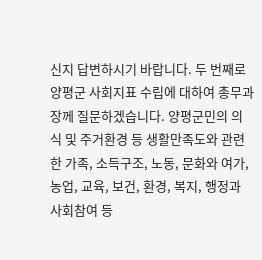신지 답변하시기 바랍니다. 두 번째로 양평군 사회지표 수립에 대하여 총무과장께 질문하겠습니다. 양평군민의 의식 및 주거환경 등 생활만족도와 관련한 가족, 소득구조, 노동, 문화와 여가, 농업, 교육, 보건, 환경, 복지, 행정과 사회참여 등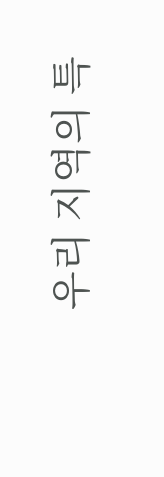우리 지역의 특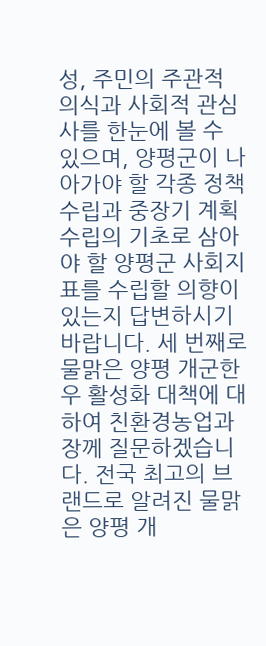성, 주민의 주관적 의식과 사회적 관심사를 한눈에 볼 수 있으며, 양평군이 나아가야 할 각종 정책수립과 중장기 계획수립의 기초로 삼아야 할 양평군 사회지표를 수립할 의향이 있는지 답변하시기 바랍니다. 세 번째로 물맑은 양평 개군한우 활성화 대책에 대하여 친환경농업과장께 질문하겠습니다. 전국 최고의 브랜드로 알려진 물맑은 양평 개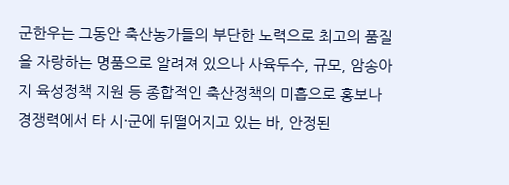군한우는 그동안 축산농가들의 부단한 노력으로 최고의 품질을 자랑하는 명품으로 알려져 있으나 사육두수, 규모, 암송아지 육성정책 지원 등 종합적인 축산정책의 미흡으로 홍보나 경쟁력에서 타 시·군에 뒤떨어지고 있는 바, 안정된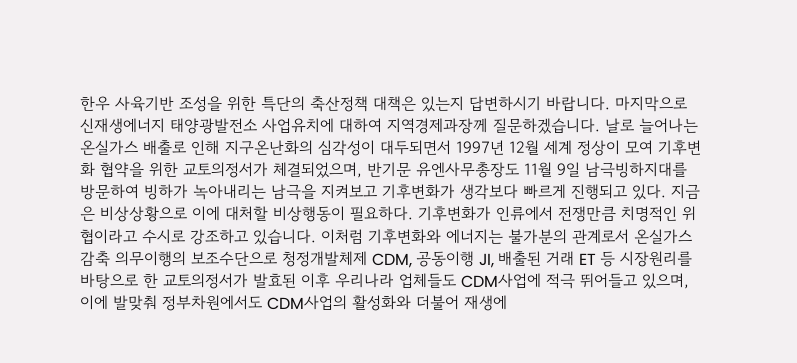한우 사육기반 조성을 위한 특단의 축산정책 대책은 있는지 답변하시기 바랍니다. 마지막으로 신재생에너지 태양광발전소 사업유치에 대하여 지역경제과장께 질문하겠습니다. 날로 늘어나는 온실가스 배출로 인해 지구온난화의 심각성이 대두되면서 1997년 12월 세계 정상이 모여 기후변화 협약을 위한 교토의정서가 체결되었으며, 반기문 유엔사무총장도 11월 9일 남극빙하지대를 방문하여 빙하가 녹아내리는 남극을 지켜보고 기후변화가 생각보다 빠르게 진행되고 있다. 지금은 비상상황으로 이에 대처할 비상행동이 필요하다. 기후변화가 인류에서 전쟁만큼 치명적인 위협이라고 수시로 강조하고 있습니다. 이처럼 기후변화와 에너지는 불가분의 관계로서 온실가스 감축 의무이행의 보조수단으로 청정개발체제 CDM, 공동이행 JI, 배출된 거래 ET 등 시장원리를 바탕으로 한 교토의정서가 발효된 이후 우리나라 업체들도 CDM사업에 적극 뛰어들고 있으며, 이에 발맞춰 정부차원에서도 CDM사업의 활성화와 더불어 재생에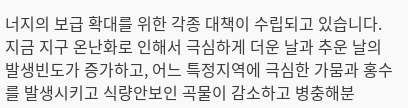너지의 보급 확대를 위한 각종 대책이 수립되고 있습니다. 지금 지구 온난화로 인해서 극심하게 더운 날과 추운 날의 발생빈도가 증가하고, 어느 특정지역에 극심한 가뭄과 홍수를 발생시키고 식량안보인 곡물이 감소하고 병충해분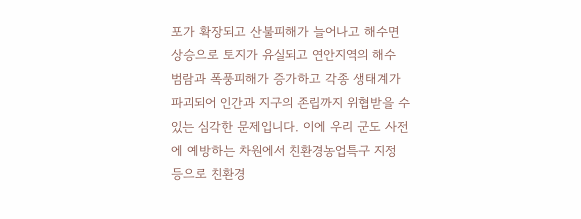포가 확장되고 산불피해가 늘어나고 해수면 상승으로 토지가 유실되고 연안지역의 해수 범람과 폭풍피해가 증가하고 각종 생태계가 파괴되어 인간과 지구의 존립까지 위협받을 수 있는 심각한 문제입니다. 이에 우리 군도 사전에 예방하는 차원에서 친환경농업특구 지정 등으로 친환경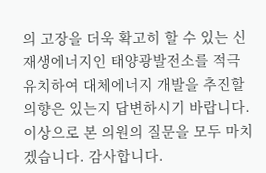의 고장을 더욱 확고히 할 수 있는 신재생에너지인 태양광발전소를 적극 유치하여 대체에너지 개발을 추진할 의향은 있는지 답변하시기 바랍니다. 이상으로 본 의원의 질문을 모두 마치겠습니다. 감사합니다.